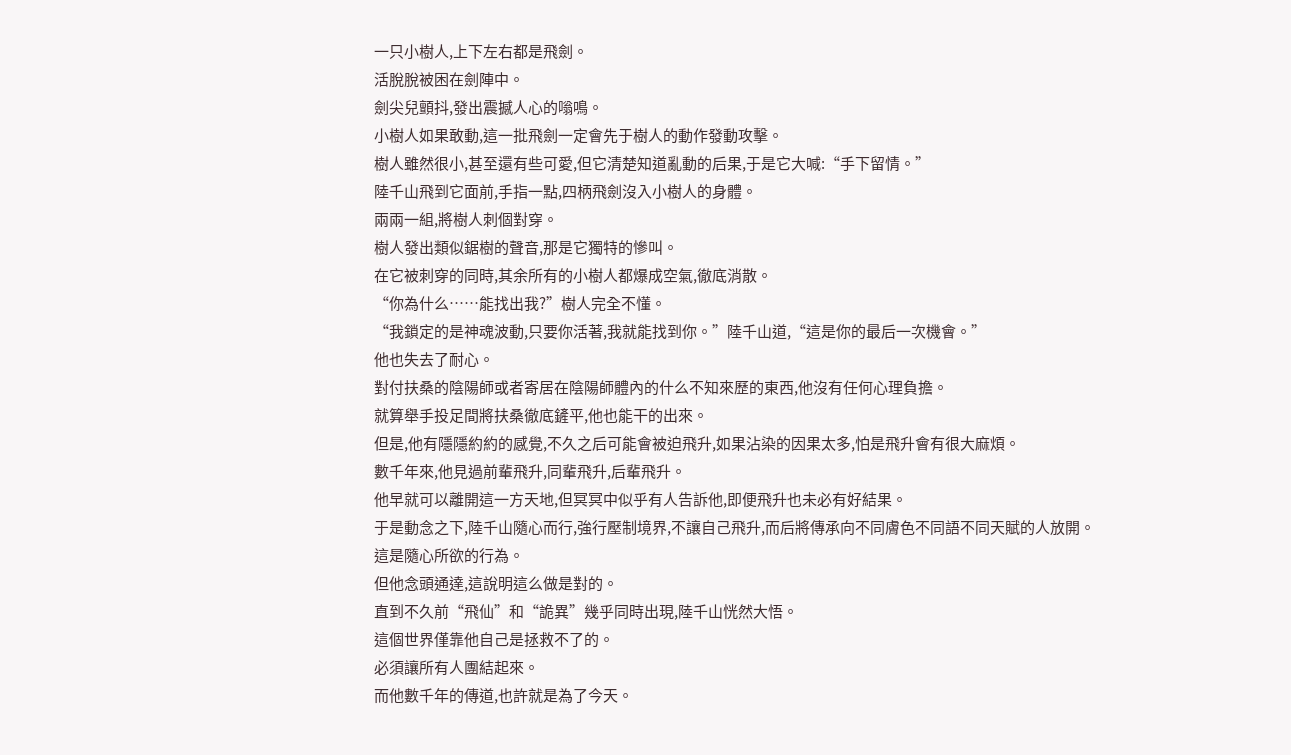一只小樹人,上下左右都是飛劍。
活脫脫被困在劍陣中。
劍尖兒顫抖,發出震撼人心的嗡鳴。
小樹人如果敢動,這一批飛劍一定會先于樹人的動作發動攻擊。
樹人雖然很小,甚至還有些可愛,但它清楚知道亂動的后果,于是它大喊:“手下留情。”
陸千山飛到它面前,手指一點,四柄飛劍沒入小樹人的身體。
兩兩一組,將樹人刺個對穿。
樹人發出類似鋸樹的聲音,那是它獨特的慘叫。
在它被刺穿的同時,其余所有的小樹人都爆成空氣,徹底消散。
“你為什么……能找出我?”樹人完全不懂。
“我鎖定的是神魂波動,只要你活著,我就能找到你。”陸千山道,“這是你的最后一次機會。”
他也失去了耐心。
對付扶桑的陰陽師或者寄居在陰陽師體內的什么不知來歷的東西,他沒有任何心理負擔。
就算舉手投足間將扶桑徹底鏟平,他也能干的出來。
但是,他有隱隱約約的感覺,不久之后可能會被迫飛升,如果沾染的因果太多,怕是飛升會有很大麻煩。
數千年來,他見過前輩飛升,同輩飛升,后輩飛升。
他早就可以離開這一方天地,但冥冥中似乎有人告訴他,即便飛升也未必有好結果。
于是動念之下,陸千山隨心而行,強行壓制境界,不讓自己飛升,而后將傳承向不同膚色不同語不同天賦的人放開。
這是隨心所欲的行為。
但他念頭通達,這說明這么做是對的。
直到不久前“飛仙”和“詭異”幾乎同時出現,陸千山恍然大悟。
這個世界僅靠他自己是拯救不了的。
必須讓所有人團結起來。
而他數千年的傳道,也許就是為了今天。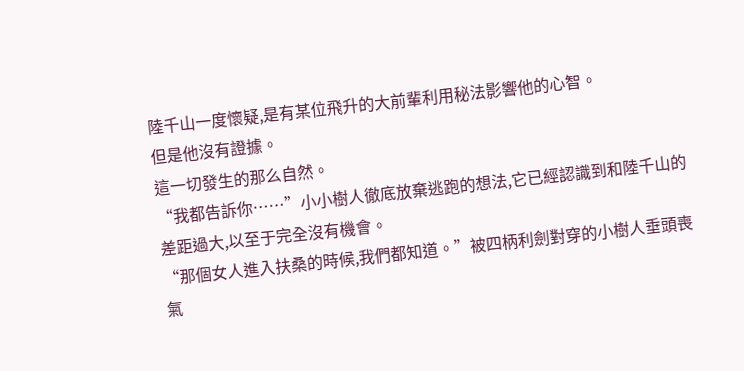陸千山一度懷疑,是有某位飛升的大前輩利用秘法影響他的心智。
但是他沒有證據。
這一切發生的那么自然。
“我都告訴你……”小小樹人徹底放棄逃跑的想法,它已經認識到和陸千山的差距過大,以至于完全沒有機會。
“那個女人進入扶桑的時候,我們都知道。”被四柄利劍對穿的小樹人垂頭喪氣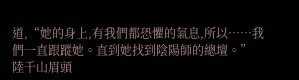道,“她的身上,有我們都恐懼的氣息,所以……我們一直跟蹤她。直到她找到陰陽師的總壇。”
陸千山眉頭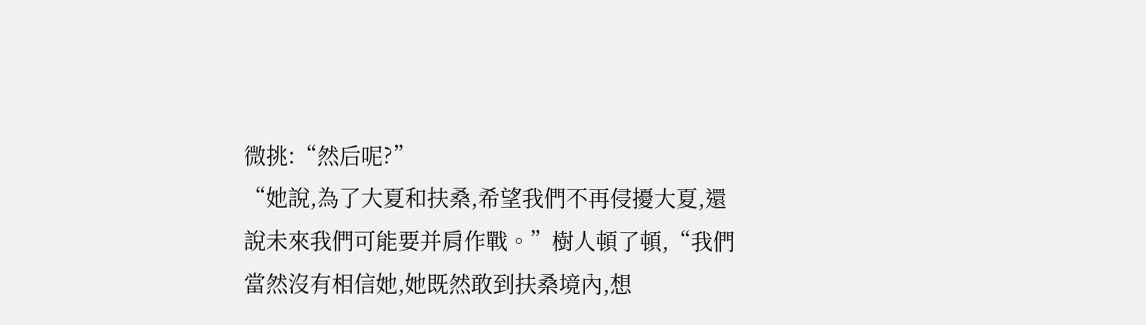微挑:“然后呢?”
“她說,為了大夏和扶桑,希望我們不再侵擾大夏,還說未來我們可能要并肩作戰。”樹人頓了頓,“我們當然沒有相信她,她既然敢到扶桑境內,想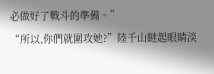必做好了戰斗的準備。”
“所以,你們就圍攻她?”陸千山瞇起眼睛淡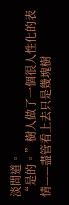淡問道。
“是的。”樹人做了一個很人性化的表情——盡管看上去只是幾塊樹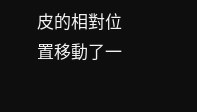皮的相對位置移動了一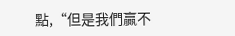點,“但是我們贏不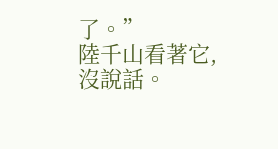了。”
陸千山看著它,沒說話。